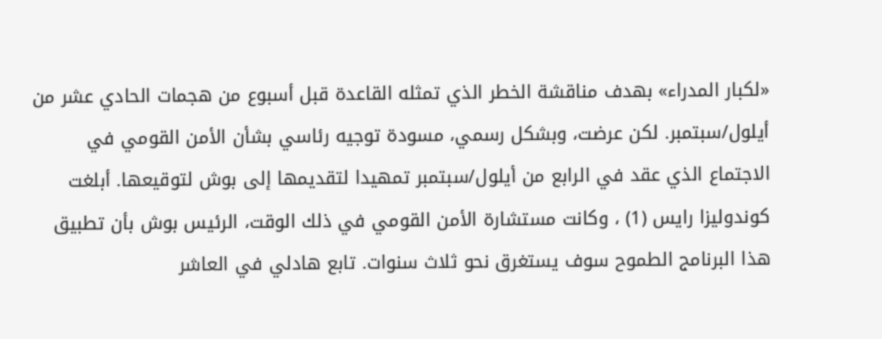«لكبار المدراء» بهدف مناقشة الخطر الذي تمثله القاعدة قبل أسبوع من هجمات الحادي عشر من أيلول/سبتمبر. لكن عرضت، وبشكل رسمي، مسودة توجيه رئاسي بشأن الأمن القومي في الاجتماع الذي عقد في الرابع من أيلول/سبتمبر تمهيدا لتقديمها إلى بوش لتوقيعها. أبلغت کوندوليزا رايس (1) ، وكانت مستشارة الأمن القومي في ذلك الوقت، الرئيس بوش بأن تطبيق هذا البرنامج الطموح سوف يستغرق نحو ثلاث سنوات. تابع هادلي في العاشر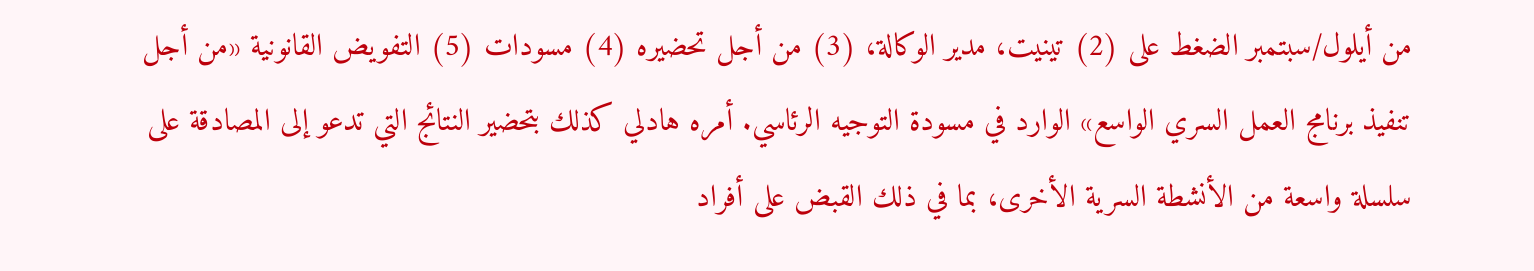من أيلول/سبتمبر الضغط على (2) تينيت، مدير الوكالة، (3) من أجل تحضيره (4) مسودات (5) التفويض القانونية «من أجل تنفيذ برنامج العمل السري الواسع» الوارد في مسودة التوجيه الرئاسي. أمره هادلي كذلك بتحضير النتائج التي تدعو إلى المصادقة على سلسلة واسعة من الأنشطة السرية الأخرى، بما في ذلك القبض على أفراد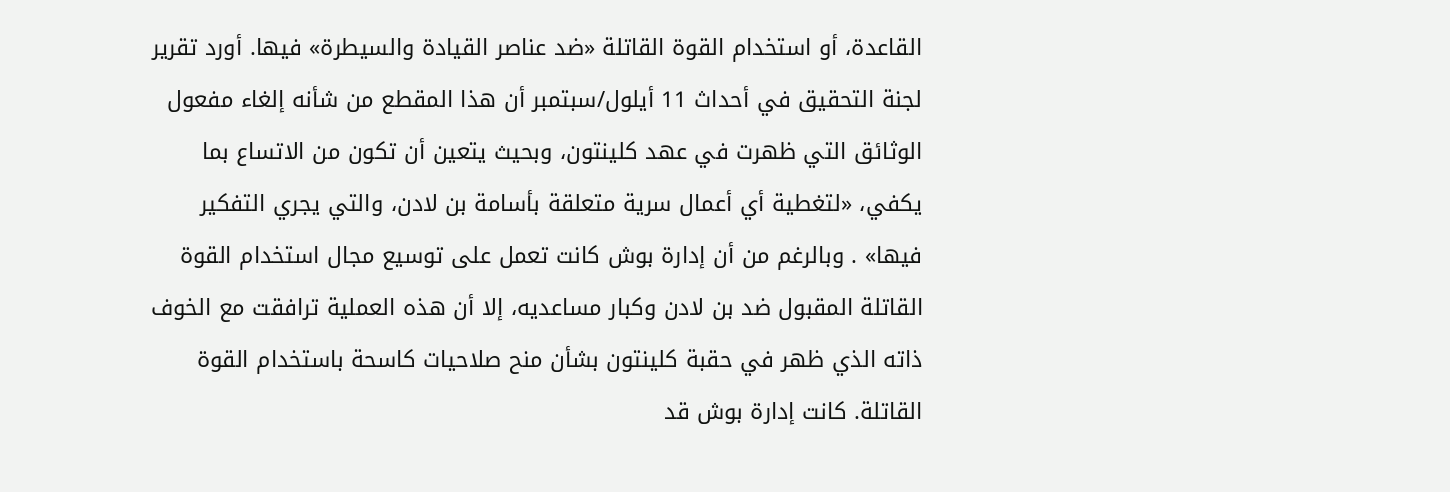القاعدة، أو استخدام القوة القاتلة «ضد عناصر القيادة والسيطرة» فيها. أورد تقرير لجنة التحقيق في أحداث 11 أيلول/سبتمبر أن هذا المقطع من شأنه إلغاء مفعول الوثائق التي ظهرت في عهد کلينتون، وبحيث يتعين أن تكون من الاتساع بما يكفي، «لتغطية أي أعمال سرية متعلقة بأسامة بن لادن، والتي يجري التفكير فيها» . وبالرغم من أن إدارة بوش كانت تعمل على توسيع مجال استخدام القوة القاتلة المقبول ضد بن لادن وكبار مساعديه، إلا أن هذه العملية ترافقت مع الخوف ذاته الذي ظهر في حقبة كلينتون بشأن منح صلاحيات كاسحة باستخدام القوة القاتلة. كانت إدارة بوش قد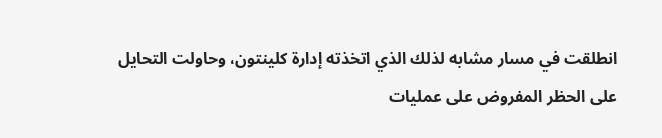انطلقت في مسار مشابه لذلك الذي اتخذته إدارة كلينتون، وحاولت التحايل على الحظر المفروض على عمليات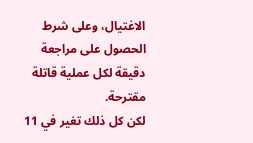الاغتيال، وعلى شرط الحصول على مراجعة دقيقة لكل عملية قاتلة مقترحة.
لكن كل ذلك تغير في 11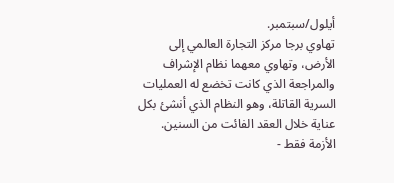أيلول/سبتمبر.
تهاوي برجا مركز التجارة العالمي إلى الأرض، وتهاوي معهما نظام الإشراف والمراجعة الذي كانت تخضع له العمليات السرية القاتلة، وهو النظام الذي أنشئ بكل عناية خلال العقد الفائت من السنين.
الأزمة فقط -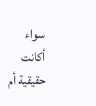سواء أكانت حقيقية أم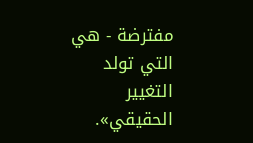مفترضة - هي التي تولد التغيير الحقيقي».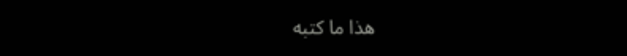هذا ما كتبه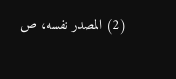(2) المصدر نفسه، ص